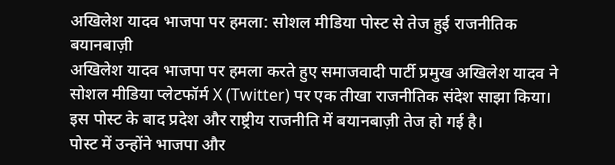अखिलेश यादव भाजपा पर हमला: सोशल मीडिया पोस्ट से तेज हुई राजनीतिक बयानबाज़ी
अखिलेश यादव भाजपा पर हमला करते हुए समाजवादी पार्टी प्रमुख अखिलेश यादव ने सोशल मीडिया प्लेटफॉर्म X (Twitter) पर एक तीखा राजनीतिक संदेश साझा किया। इस पोस्ट के बाद प्रदेश और राष्ट्रीय राजनीति में बयानबाज़ी तेज हो गई है।
पोस्ट में उन्होंने भाजपा और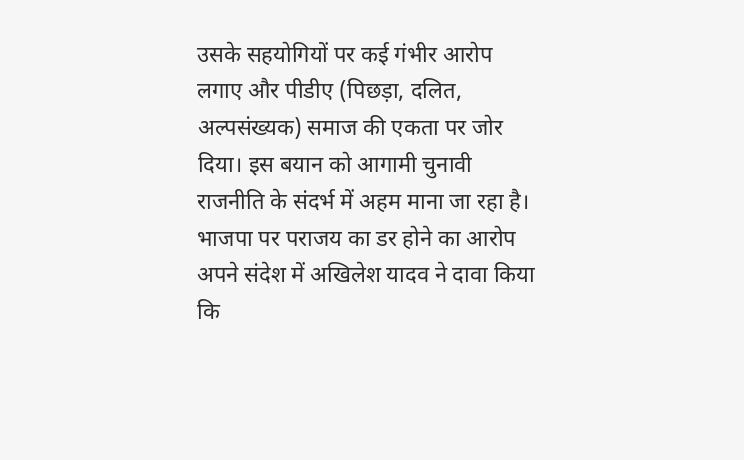उसके सहयोगियों पर कई गंभीर आरोप लगाए और पीडीए (पिछड़ा, दलित, अल्पसंख्यक) समाज की एकता पर जोर दिया। इस बयान को आगामी चुनावी राजनीति के संदर्भ में अहम माना जा रहा है।
भाजपा पर पराजय का डर होने का आरोप
अपने संदेश में अखिलेश यादव ने दावा किया कि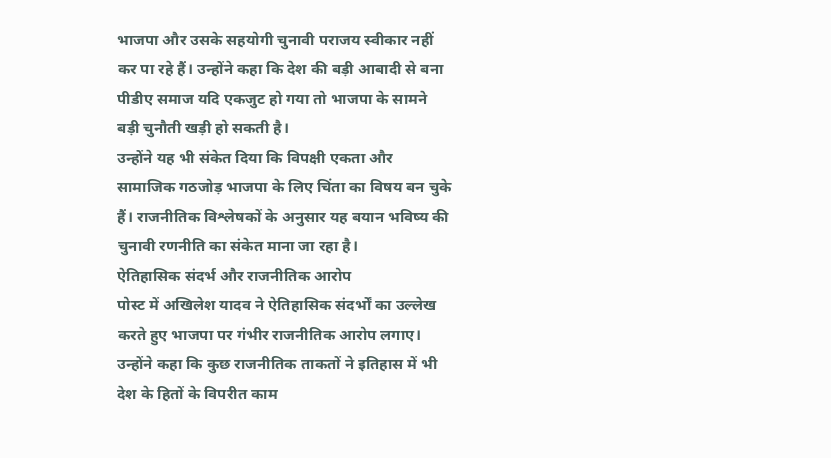भाजपा और उसके सहयोगी चुनावी पराजय स्वीकार नहीं कर पा रहे हैं। उन्होंने कहा कि देश की बड़ी आबादी से बना पीडीए समाज यदि एकजुट हो गया तो भाजपा के सामने बड़ी चुनौती खड़ी हो सकती है।
उन्होंने यह भी संकेत दिया कि विपक्षी एकता और सामाजिक गठजोड़ भाजपा के लिए चिंता का विषय बन चुके हैं। राजनीतिक विश्लेषकों के अनुसार यह बयान भविष्य की चुनावी रणनीति का संकेत माना जा रहा है।
ऐतिहासिक संदर्भ और राजनीतिक आरोप
पोस्ट में अखिलेश यादव ने ऐतिहासिक संदर्भों का उल्लेख करते हुए भाजपा पर गंभीर राजनीतिक आरोप लगाए। उन्होंने कहा कि कुछ राजनीतिक ताकतों ने इतिहास में भी देश के हितों के विपरीत काम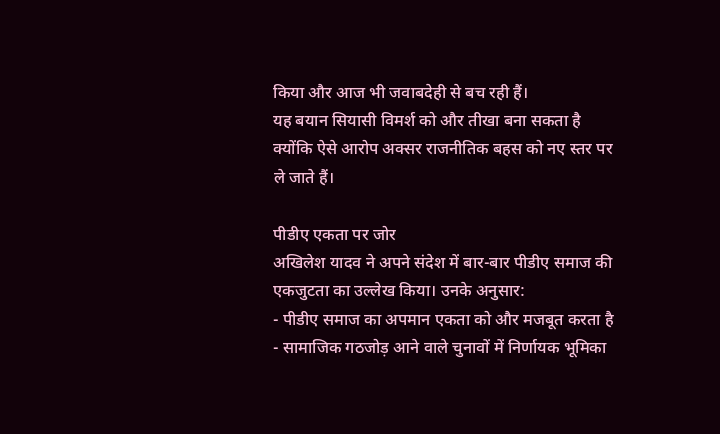किया और आज भी जवाबदेही से बच रही हैं।
यह बयान सियासी विमर्श को और तीखा बना सकता है क्योंकि ऐसे आरोप अक्सर राजनीतिक बहस को नए स्तर पर ले जाते हैं।

पीडीए एकता पर जोर
अखिलेश यादव ने अपने संदेश में बार-बार पीडीए समाज की एकजुटता का उल्लेख किया। उनके अनुसार:
- पीडीए समाज का अपमान एकता को और मजबूत करता है
- सामाजिक गठजोड़ आने वाले चुनावों में निर्णायक भूमिका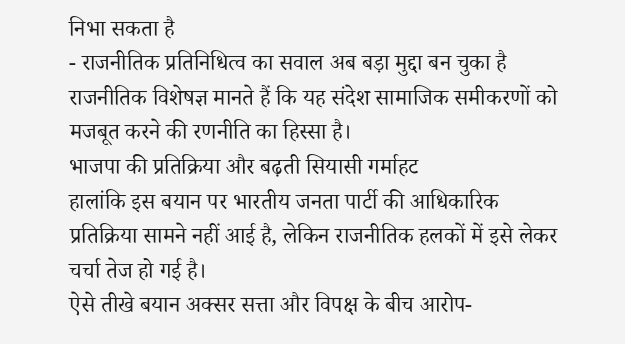निभा सकता है
- राजनीतिक प्रतिनिधित्व का सवाल अब बड़ा मुद्दा बन चुका है
राजनीतिक विशेषज्ञ मानते हैं कि यह संदेश सामाजिक समीकरणों को मजबूत करने की रणनीति का हिस्सा है।
भाजपा की प्रतिक्रिया और बढ़ती सियासी गर्माहट
हालांकि इस बयान पर भारतीय जनता पार्टी की आधिकारिक प्रतिक्रिया सामने नहीं आई है, लेकिन राजनीतिक हलकों में इसे लेकर चर्चा तेज हो गई है।
ऐसे तीखे बयान अक्सर सत्ता और विपक्ष के बीच आरोप-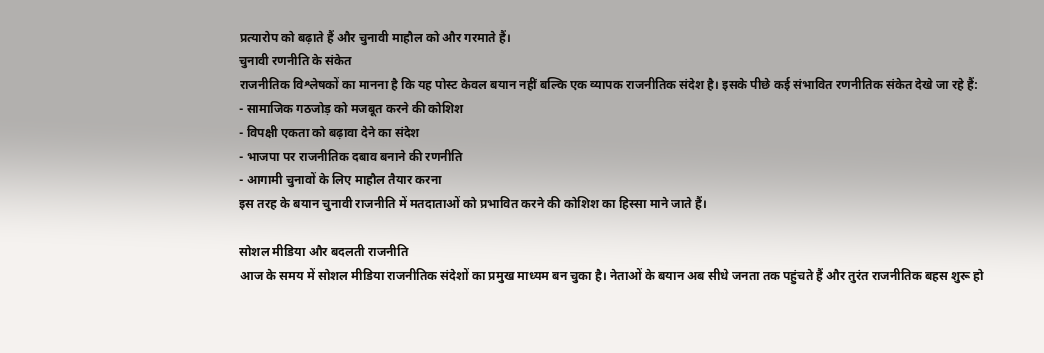प्रत्यारोप को बढ़ाते हैं और चुनावी माहौल को और गरमाते हैं।
चुनावी रणनीति के संकेत
राजनीतिक विश्लेषकों का मानना है कि यह पोस्ट केवल बयान नहीं बल्कि एक व्यापक राजनीतिक संदेश है। इसके पीछे कई संभावित रणनीतिक संकेत देखे जा रहे हैं:
- सामाजिक गठजोड़ को मजबूत करने की कोशिश
- विपक्षी एकता को बढ़ावा देने का संदेश
- भाजपा पर राजनीतिक दबाव बनाने की रणनीति
- आगामी चुनावों के लिए माहौल तैयार करना
इस तरह के बयान चुनावी राजनीति में मतदाताओं को प्रभावित करने की कोशिश का हिस्सा माने जाते हैं।

सोशल मीडिया और बदलती राजनीति
आज के समय में सोशल मीडिया राजनीतिक संदेशों का प्रमुख माध्यम बन चुका है। नेताओं के बयान अब सीधे जनता तक पहुंचते हैं और तुरंत राजनीतिक बहस शुरू हो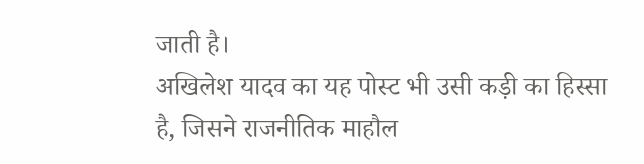जाती है।
अखिलेश यादव का यह पोस्ट भी उसी कड़ी का हिस्सा है, जिसने राजनीतिक माहौल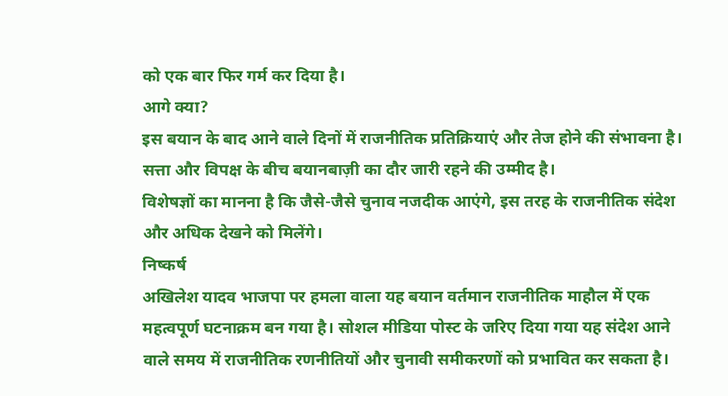को एक बार फिर गर्म कर दिया है।
आगे क्या?
इस बयान के बाद आने वाले दिनों में राजनीतिक प्रतिक्रियाएं और तेज होने की संभावना है। सत्ता और विपक्ष के बीच बयानबाज़ी का दौर जारी रहने की उम्मीद है।
विशेषज्ञों का मानना है कि जैसे-जैसे चुनाव नजदीक आएंगे, इस तरह के राजनीतिक संदेश और अधिक देखने को मिलेंगे।
निष्कर्ष
अखिलेश यादव भाजपा पर हमला वाला यह बयान वर्तमान राजनीतिक माहौल में एक महत्वपूर्ण घटनाक्रम बन गया है। सोशल मीडिया पोस्ट के जरिए दिया गया यह संदेश आने वाले समय में राजनीतिक रणनीतियों और चुनावी समीकरणों को प्रभावित कर सकता है।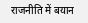राजनीति में बयान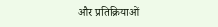और प्रतिक्रियाओं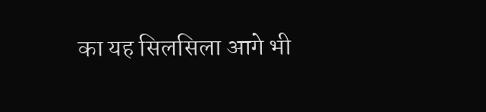का यह सिलसिला आगे भी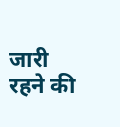जारी रहने की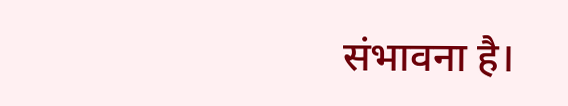संभावना है।